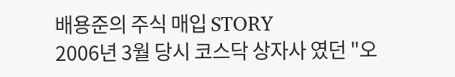배용준의 주식 매입 STORY
2006년 3월 당시 코스닥 상자사 였던 "오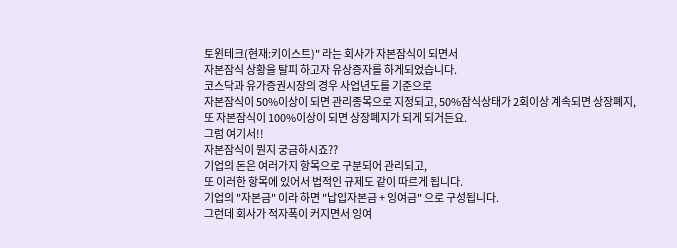토윈테크(현재:키이스트)" 라는 회사가 자본잠식이 되면서
자본잠식 상황을 탈피 하고자 유상증자를 하게되었습니다.
코스닥과 유가증권시장의 경우 사업년도를 기준으로
자본잠식이 50%이상이 되면 관리종목으로 지정되고, 50%잠식상태가 2회이상 계속되면 상장폐지,
또 자본잠식이 100%이상이 되면 상장폐지가 되게 되거든요.
그럼 여기서!!
자본잠식이 뭔지 궁금하시죠??
기업의 돈은 여러가지 항목으로 구분되어 관리되고,
또 이러한 항목에 있어서 법적인 규제도 같이 따르게 됩니다.
기업의 "자본금" 이라 하면 "납입자본금 + 잉여금" 으로 구성됩니다.
그런데 회사가 적자폭이 커지면서 잉여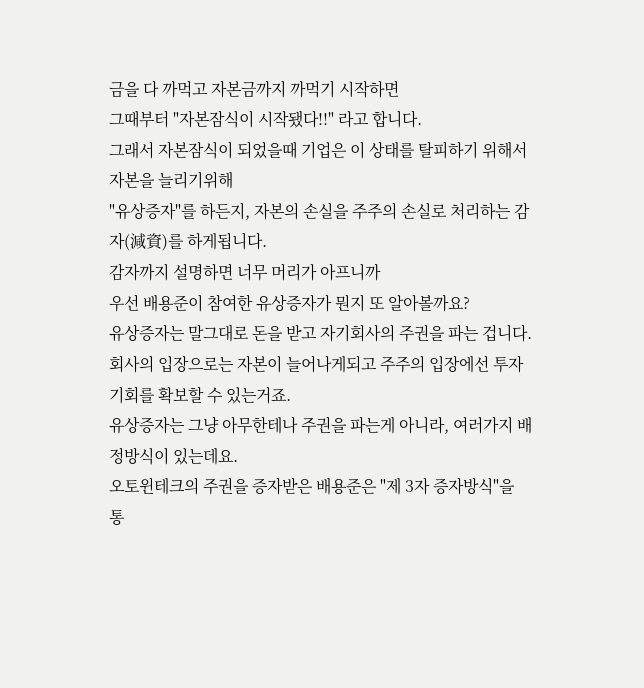금을 다 까먹고 자본금까지 까먹기 시작하면
그때부터 "자본잠식이 시작됐다!!" 라고 합니다.
그래서 자본잠식이 되었을때 기업은 이 상태를 탈피하기 위해서 자본을 늘리기위해
"유상증자"를 하든지, 자본의 손실을 주주의 손실로 처리하는 감자(減資)를 하게됩니다.
감자까지 설명하면 너무 머리가 아프니까
우선 배용준이 참여한 유상증자가 뭔지 또 알아볼까요?
유상증자는 말그대로 돈을 받고 자기회사의 주권을 파는 겁니다.
회사의 입장으로는 자본이 늘어나게되고 주주의 입장에선 투자기회를 확보할 수 있는거죠.
유상증자는 그냥 아무한테나 주권을 파는게 아니라, 여러가지 배정방식이 있는데요.
오토윈테크의 주권을 증자받은 배용준은 "제 3자 증자방식"을 통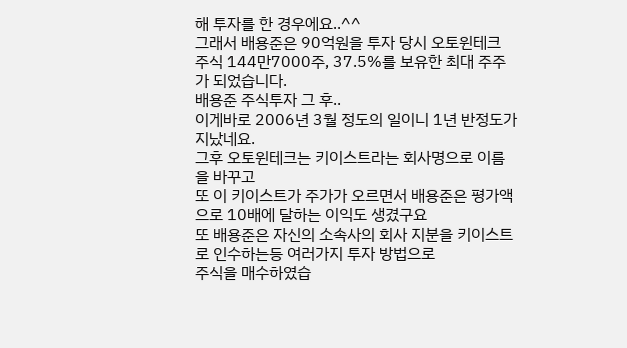해 투자를 한 경우에요..^^
그래서 배용준은 90억원을 투자 당시 오토윈테크 주식 144만7000주, 37.5%를 보유한 최대 주주가 되었습니다.
배용준 주식투자 그 후..
이게바로 2006년 3월 정도의 일이니 1년 반정도가 지났네요.
그후 오토윈테크는 키이스트라는 회사명으로 이름을 바꾸고
또 이 키이스트가 주가가 오르면서 배용준은 평가액으로 10배에 달하는 이익도 생겼구요
또 배용준은 자신의 소속사의 회사 지분을 키이스트로 인수하는등 여러가지 투자 방법으로
주식을 매수하였습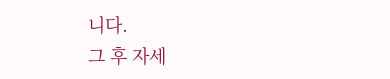니다.
그 후 자세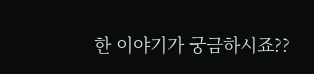한 이야기가 궁금하시죠??